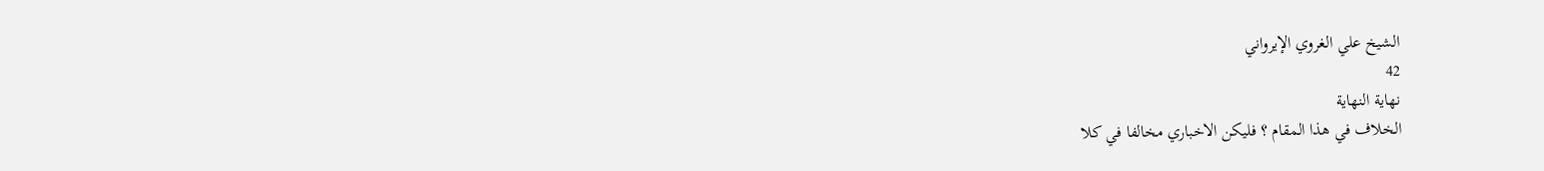الشيخ علي الغروي الإيرواني
42
نهاية النهاية
الخلاف في هذا المقام ؟ فليكن الاخباري مخالفا في كلا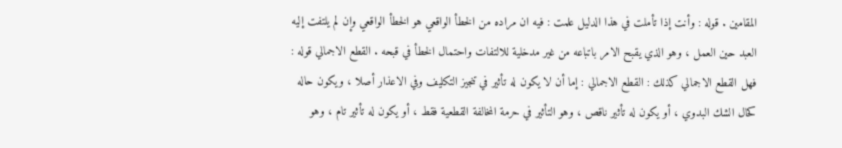المقامين . قوله : وأنت إذا تأملت في هذا الدليل علمت : فيه ان مراده من الخطأ الواقعي هو الخطأ الواقعي وإن لم يلتفت إليه العبد حين العمل ، وهو الذي يقبح الامر باتباعه من غير مدخلية للالتفات واحتمال الخطأ في قبحه . القطع الاجمالي قوله : فهل القطع الاجمالي كذلك : القطع الاجمالي : إما أن لا يكون له تأثير في تنجيز التكليف وفي الاعذار أصلا ، ويكون حاله كحال الشك البدوي ، أو يكون له تأثير ناقص ، وهو التأثير في حرمة المخالفة القطعية فقط ، أو يكون له تأثير تام ، وهو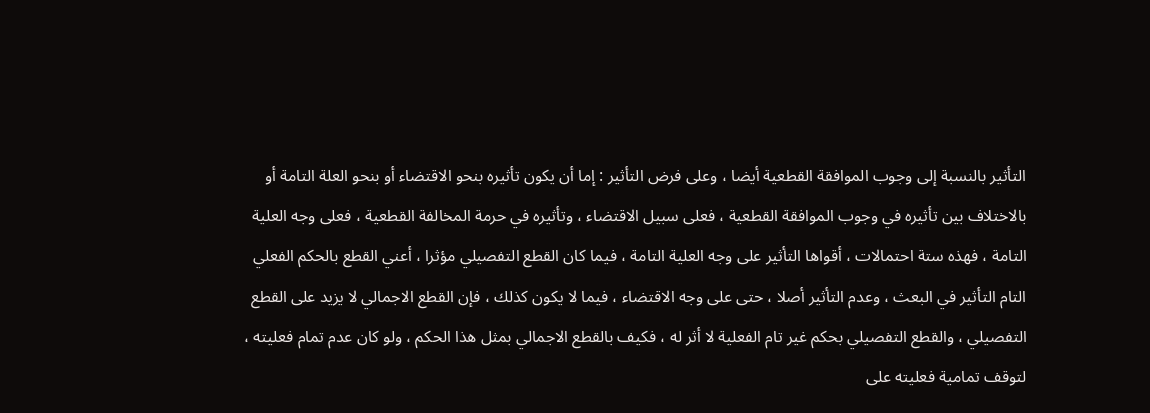التأثير بالنسبة إلى وجوب الموافقة القطعية أيضا ، وعلى فرض التأثير : إما أن يكون تأثيره بنحو الاقتضاء أو بنحو العلة التامة أو بالاختلاف بين تأثيره في وجوب الموافقة القطعية ، فعلى سبيل الاقتضاء ، وتأثيره في حرمة المخالفة القطعية ، فعلى وجه العلية التامة ، فهذه ستة احتمالات ، أقواها التأثير على وجه العلية التامة ، فيما كان القطع التفصيلي مؤثرا ، أعني القطع بالحكم الفعلي التام التأثير في البعث ، وعدم التأثير أصلا ، حتى على وجه الاقتضاء ، فيما لا يكون كذلك ، فإن القطع الاجمالي لا يزيد على القطع التفصيلي ، والقطع التفصيلي بحكم غير تام الفعلية لا أثر له ، فكيف بالقطع الاجمالي بمثل هذا الحكم ، ولو كان عدم تمام فعليته ، لتوقف تمامية فعليته على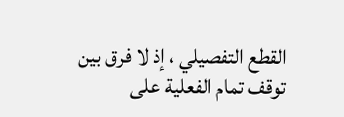القطع التفصيلي ، إذ لا فرق بين توقف تمام الفعلية على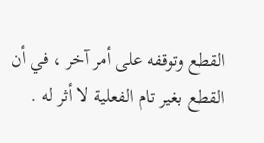القطع وتوقفه على أمر آخر ، في أن القطع بغير تام الفعلية لا أثر له .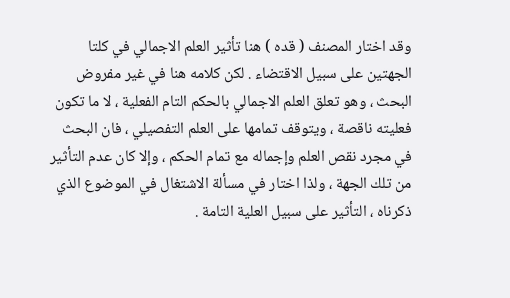وقد اختار المصنف ( قده ) هنا تأثير العلم الاجمالي في كلتا الجهتين على سبيل الاقتضاء . لكن كلامه هنا في غير مفروض البحث ، وهو تعلق العلم الاجمالي بالحكم التام الفعلية ، لا ما تكون فعليته ناقصة ، ويتوقف تمامها على العلم التفصيلي ، فان البحث في مجرد نقص العلم وإجماله مع تمام الحكم ، وإلا كان عدم التأثير من تلك الجهة ، ولذا اختار في مسألة الاشتغال في الموضوع الذي ذكرناه ، التأثير على سبيل العلية التامة .